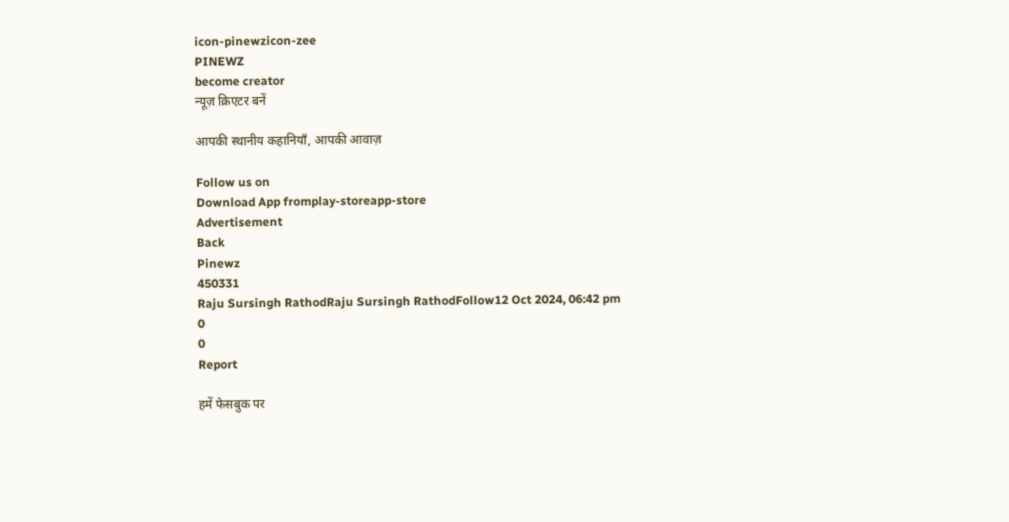icon-pinewzicon-zee
PINEWZ
become creator
न्यूज़ क्रिएटर बनें

आपकी स्थानीय कहानियाँ, आपकी आवाज़

Follow us on
Download App fromplay-storeapp-store
Advertisement
Back
Pinewz
450331
Raju Sursingh RathodRaju Sursingh RathodFollow12 Oct 2024, 06:42 pm
0
0
Report

हमें फेसबुक पर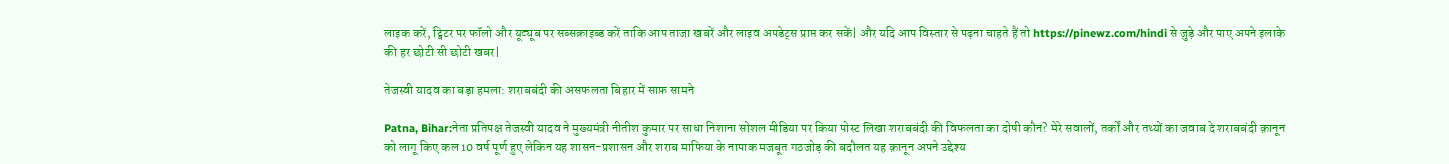लाइक करें, ट्विटर पर फॉलो और यूट्यूब पर सब्सक्राइब्ड करें ताकि आप ताजा खबरें और लाइव अपडेट्स प्राप्त कर सकें| और यदि आप विस्तार से पढ़ना चाहते हैं तो https://pinewz.com/hindi से जुड़े और पाए अपने इलाके की हर छोटी सी छोटी खबर|

तेजस्वी यादव का बड़ा हमला: शराबबंदी की असफलता बिहार में साफ़ सामने

Patna, Bihar:नेता प्रतिपक्ष तेजस्वी यादव ने मुख्यमंत्री नीतीश कुमार पर साधा निशाना सोशल मीडिया पर किया पोस्ट लिखा शराबबंदी की विफलता का दोषी कौन? मेरे सवालों, तर्कों और तथ्यों का जवाब दे शराबबंदी क़ानून को लागू किए कल 10 वर्ष पूर्ण हुए लेकिन यह शासन-प्रशासन और शराब माफिया के नापाक मजबूत गठजोड़ की बदौलत यह क़ानून अपने उद्देश्य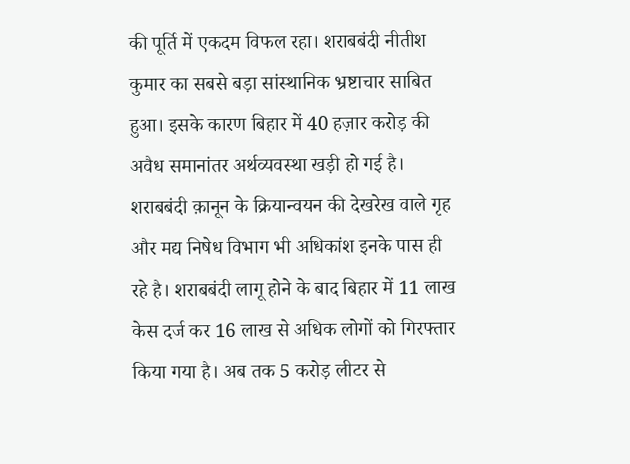की पूर्ति में एकदम विफल रहा। शराबबंदी नीतीश कुमार का सबसे बड़ा सांस्थानिक भ्रष्टाचार साबित हुआ। इसके कारण बिहार में 40 हज़ार करोड़ की अवैध समानांतर अर्थव्यवस्था खड़ी हो गई है। शराबबंदी क़ानून के क्रियान्वयन की देखरेख वाले गृह और मद्य निषेध विभाग भी अधिकांश इनके पास ही रहे है। शराबबंदी लागू होने के बाद बिहार में 11 लाख केस दर्ज कर 16 लाख से अधिक लोगों को गिरफ्तार किया गया है। अब तक 5 करोड़ लीटर से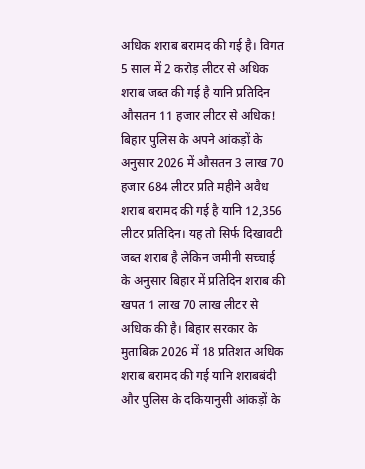अधिक शराब बरामद की गई है। विगत 5 साल में 2 करोड़ लीटर से अधिक शराब जब्त की गई है यानि प्रतिदिन औसतन 11 हजार लीटर से अधिक! बिहार पुलिस के अपने आंकड़ों के अनुसार 2026 में औसतन 3 लाख 70 हजार 684 लीटर प्रति महीने अवैध शराब बरामद की गई है यानि 12,356 लीटर प्रतिदिन। यह तो सिर्फ दिखावटी जब्त शराब है लेकिन जमीनी सच्चाई के अनुसार बिहार में प्रतिदिन शराब की खपत 1 लाख 70 लाख लीटर से अधिक की है। बिहार सरकार के मुताबिक़ 2026 में 18 प्रतिशत अधिक शराब बरामद की गई यानि शराबबंदी और पुलिस के दकियानुसी आंकड़ों के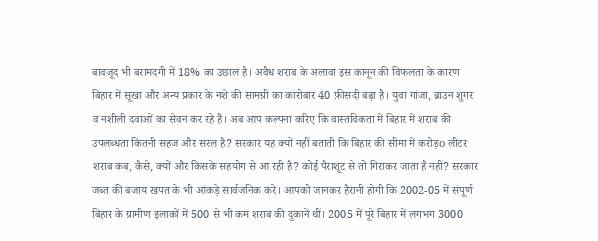बावजूद भी बरामदगी में 18% का उछाल है। अवैध शराब के अलावा इस कानून की विफलता के कारण बिहार में सूखा और अन्य प्रकार के नशे की सामग्री का कारोबार 40 फ़ीसदी बढ़ा है। युवा गांजा, ब्राउन शुगर व नशीली दवाओं का सेवन कर रहे हैं। अब आप कल्पना करिए कि वास्तविकता में बिहार में शराब की उपलब्धता कितनी सहज और सरल है? सरकार यह क्यों नहीं बताती कि बिहार की सीमा में करोड़о लीटर शराब कब, कैसे, क्यों और किसके सहयोग से आ रही है? कोई पैराशूट से तो गिराकर जाता है नहीं? सरकार जब्त की बजाय खपत के भी आंकड़े सार्वजनिक करे। आपको जानकर हैरानी होगी कि 2002-05 में संपूर्ण बिहार के ग्रामीण इलाकों में 500 से भी कम शराब की दुकानें थीं। 2005 में पूरे बिहार में लगभग 3000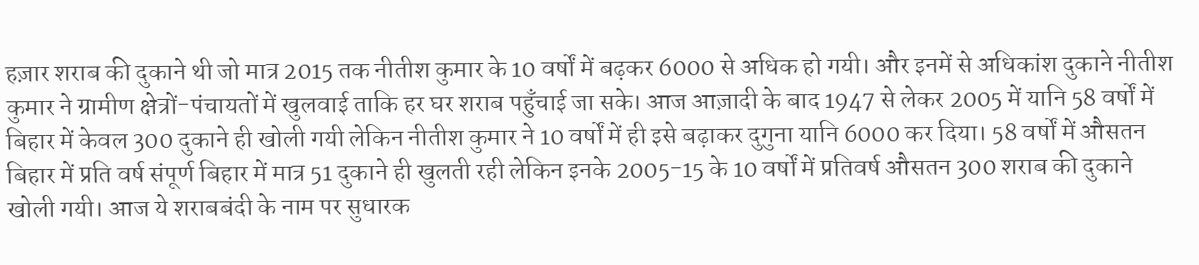हज़ार शराब की दुकाने थी जो मात्र 2015 तक नीतीश कुमार के 10 वर्षों में बढ़कर 6000 से अधिक हो गयी। और इनमें से अधिकांश दुकाने नीतीश कुमार ने ग्रामीण क्षेत्रों-पंचायतों में खुलवाई ताकि हर घर शराब पहुँचाई जा सके। आज आज़ादी के बाद 1947 से लेकर 2005 में यानि 58 वर्षों में बिहार में केवल 300 दुकाने ही खोली गयी लेकिन नीतीश कुमार ने 10 वर्षों में ही इसे बढ़ाकर दुगुना यानि 6000 कर दिया। 58 वर्षों में औसतन बिहार में प्रति वर्ष संपूर्ण बिहार में मात्र 51 दुकाने ही खुलती रही लेकिन इनके 2005-15 के 10 वर्षों में प्रतिवर्ष औसतन 300 शराब की दुकाने खोली गयी। आज ये शराबबंदी के नाम पर सुधारक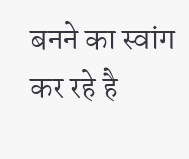बनने का स्वांग कर रहे है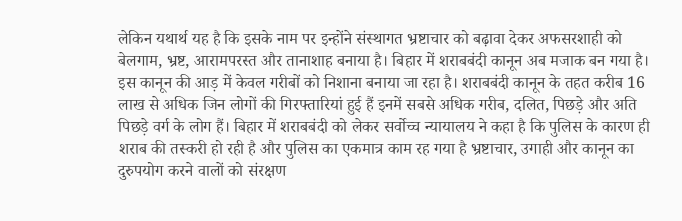लेकिन यथार्थ यह है कि इसके नाम पर इन्होंने संस्थागत भ्रष्टाचार को बढ़ावा देकर अफसरशाही को बेलगाम, भ्रष्ट, आरामपरस्त और तानाशाह बनाया है। बिहार में शराबबंदी कानून अब मजाक बन गया है। इस कानून की आड़ में केवल गरीबों को निशाना बनाया जा रहा है। शराबबंदी कानून के तहत करीब 16 लाख से अधिक जिन लोगों की गिरफ्तारियां हुई हैं इनमें सबसे अधिक गरीब, दलित, पिछड़े और अति पिछड़े वर्ग के लोग हैं। बिहार में शराबबंदी को लेकर सर्वोच्च न्यायालय ने कहा है कि पुलिस के कारण ही शराब की तस्करी हो रही है और पुलिस का एकमात्र काम रह गया है भ्रष्टाचार, उगाही और कानून का दुरुपयोग करने वालों को संरक्षण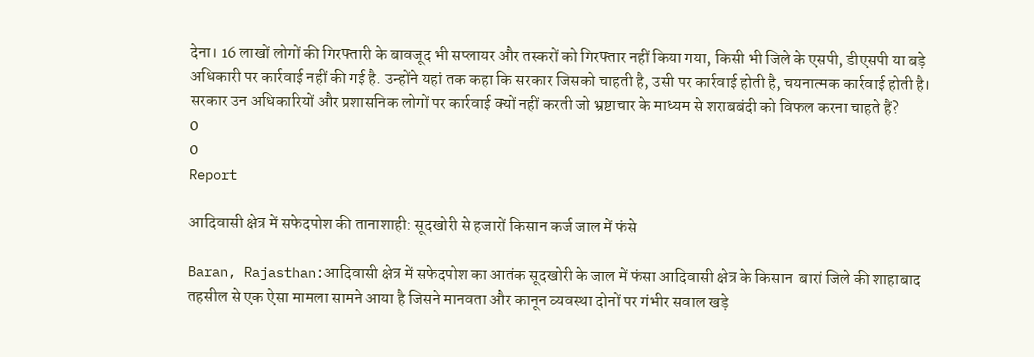देना। 16 लाखों लोगों की गिरफ्तारी के बावजूद भी सप्लायर और तस्करों को गिरफ्तार नहीं किया गया, किसी भी जिले के एसपी, डीएसपी या बड़े अधिकारी पर कार्रवाई नहीं की गई है. उन्होंने यहां तक कहा कि सरकार जिसको चाहती है, उसी पर कार्रवाई होती है, चयनात्मक कार्रवाई होती है। सरकार उन अधिकारियों और प्रशासनिक लोगों पर कार्रवाई क्यों नहीं करती जो भ्रष्टाचार के माध्यम से शराबबंदी को विफल करना चाहते हैं?
0
0
Report

आदिवासी क्षेत्र में सफेदपोश की तानाशाही: सूदखोरी से हजारों किसान कर्ज जाल में फंसे

Baran, Rajasthan:आदिवासी क्षेत्र में सफेदपोश का आतंक सूदखोरी के जाल में फंसा आदिवासी क्षेत्र के किसान  बारां जिले की शाहाबाद तहसील से एक ऐसा मामला सामने आया है जिसने मानवता और कानून व्यवस्था दोनों पर गंभीर सवाल खड़े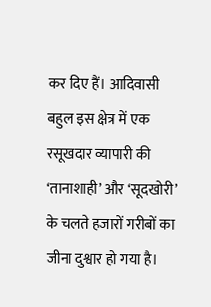कर दिए हैं। आदिवासी बहुल इस क्षेत्र में एक रसूखदार व्यापारी की ‘तानाशाही’ और ‘सूदखोरी’ के चलते हजारों गरीबों का जीना दुश्वार हो गया है।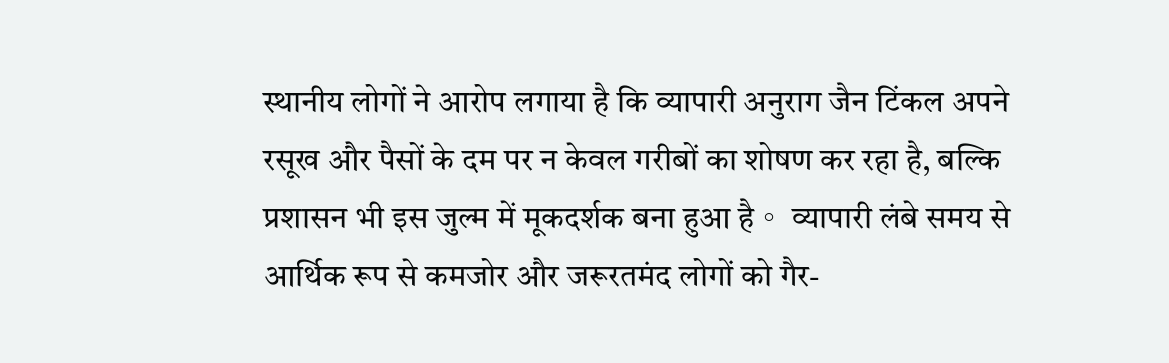स्थानीय लोगों ने आरोप लगाया है कि व्यापारी अनुराग जैन टिंकल अपने रसूख और पैसों के दम पर न केवल गरीबों का शोषण कर रहा है, बल्कि प्रशासन भी इस जुल्म में मूकदर्शक बना हुआ है。 व्यापारी लंबे समय से आर्थिक रूप से कमजोर और जरूरतमंद लोगों को गैर-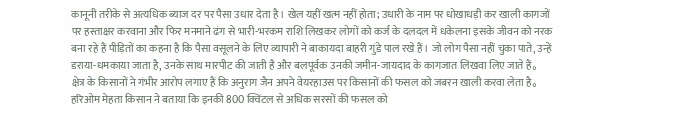कानूनी तरीके से अत्यधिक ब्याज दर पर पैसा उधार देता है। खेल यहीं खत्म नहीं होता; उधारी के नाम पर धोखाधड़ी कर खाली कागजों पर हस्ताक्षर करवाना और फिर मनमाने ढंग से भारी-भरकम राशि लिखकर लोगों को कर्ज के दलदल में धकेलना इसके जीवन को नरक बना रहे हैं पीड़ितों का कहना है कि पैसा वसूलने के लिए व्यापारी ने बाकायदा बाहरी गुंडे पाल रखे हैं। जो लोग पैसा नहीं चुका पाते, उन्हें डराया-धमकाया जाता है, उनके साथ मारपीट की जाती है और बलपूर्वक उनकी जमीन-जायदाद के कागजात लिखवा लिए जाते हैं。 क्षेत्र के किसानों ने गंभीर आरोप लगाए हैं कि अनुराग जैन अपने वेयरहाउस पर किसानों की फसल को जबरन खाली करवा लेता है。 हरिओम मेहता किसान ने बताया कि इनकी 800 क्विंटल से अधिक सरसों की फसल को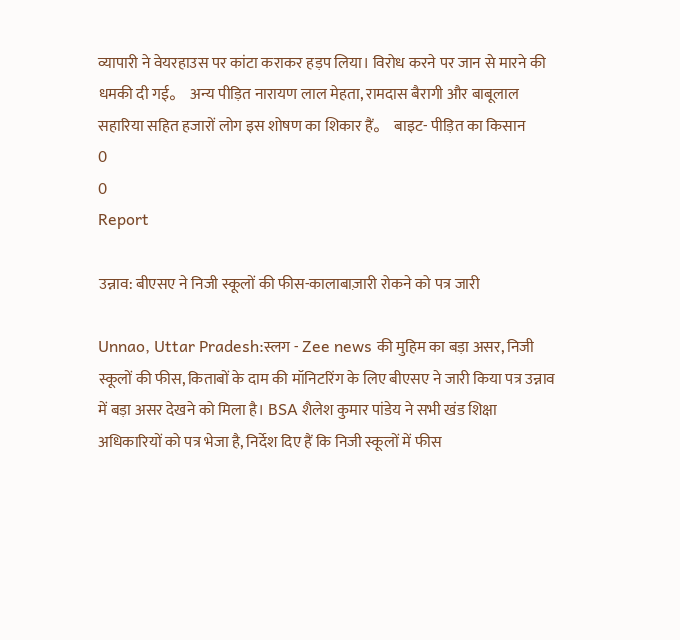व्यापारी ने वेयरहाउस पर कांटा कराकर हड़प लिया। विरोध करने पर जान से मारने की धमकी दी गई。 अन्य पीड़ित नारायण लाल मेहता, रामदास बैरागी और बाबूलाल सहारिया सहित हजारों लोग इस शोषण का शिकार हैं。 बाइट- पीड़ित का किसान
0
0
Report

उन्नाव: बीएसए ने निजी स्कूलों की फीस-कालाबाज़ारी रोकने को पत्र जारी

Unnao, Uttar Pradesh:स्लग - Zee news की मुहिम का बड़ा असर, निजी स्कूलों की फीस, किताबों के दाम की मॉनिटरिंग के लिए बीएसए ने जारी किया पत्र उन्नाव में बड़ा असर देखने को मिला है। BSA शैलेश कुमार पांडेय ने सभी खंड शिक्षा अधिकारियों को पत्र भेजा है, निर्देश दिए हैं कि निजी स्कूलों में फीस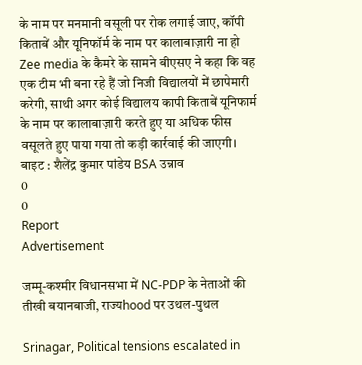के नाम पर मनमानी वसूली पर रोक लगाई जाए, कॉपी किताबें और यूनिफॉर्म के नाम पर कालाबाज़ारी ना हो Zee media के कैमरे के सामने बीएसए ने कहा कि वह एक टीम भी बना रहे हैं जो निजी विद्यालयों में छापेमारी करेगी, साथी अगर कोई विद्यालय कापी किताबें यूनिफार्म के नाम पर कालाबाज़ारी करते हुए या अधिक फीस वसूलते हुए पाया गया तो कड़ी कार्रवाई की जाएगी। बाइट : शैलेंद्र कुमार पांडेय BSA उन्नाव
0
0
Report
Advertisement

जम्मू-कश्मीर विधानसभा में NC-PDP के नेताओं की तीखी बयानबाजी, राज्यhood पर उथल-पुथल

Srinagar, Political tensions escalated in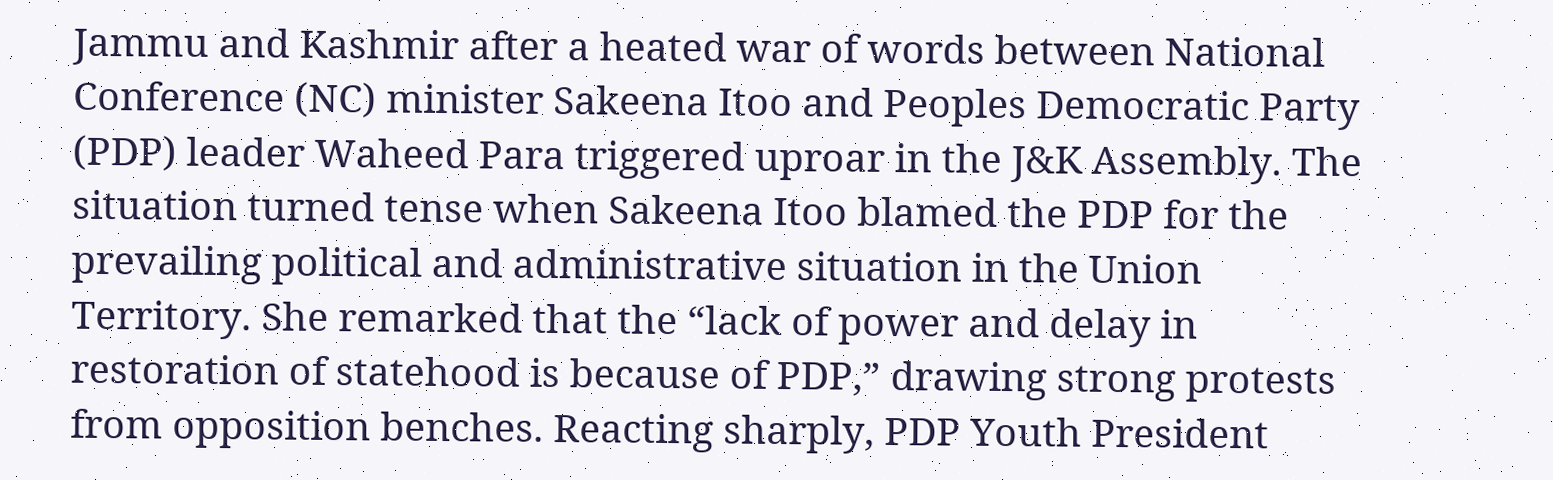Jammu and Kashmir after a heated war of words between National Conference (NC) minister Sakeena Itoo and Peoples Democratic Party (PDP) leader Waheed Para triggered uproar in the J&K Assembly. The situation turned tense when Sakeena Itoo blamed the PDP for the prevailing political and administrative situation in the Union Territory. She remarked that the “lack of power and delay in restoration of statehood is because of PDP,” drawing strong protests from opposition benches. Reacting sharply, PDP Youth President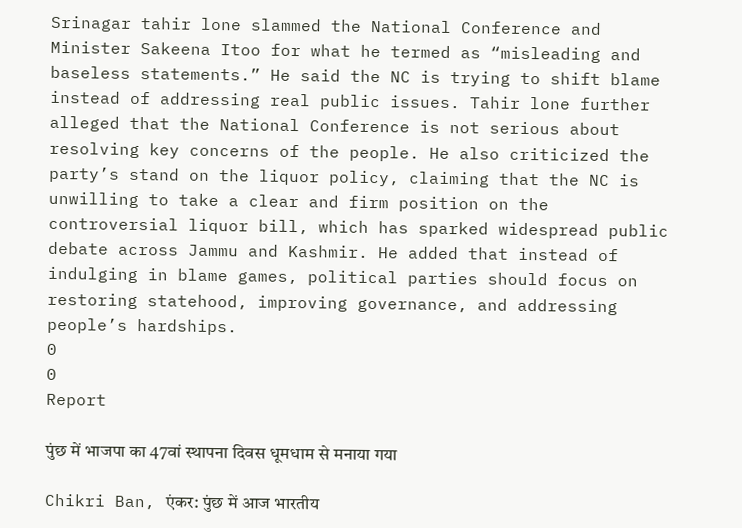Srinagar tahir lone slammed the National Conference and Minister Sakeena Itoo for what he termed as “misleading and baseless statements.” He said the NC is trying to shift blame instead of addressing real public issues. Tahir lone further alleged that the National Conference is not serious about resolving key concerns of the people. He also criticized the party’s stand on the liquor policy, claiming that the NC is unwilling to take a clear and firm position on the controversial liquor bill, which has sparked widespread public debate across Jammu and Kashmir. He added that instead of indulging in blame games, political parties should focus on restoring statehood, improving governance, and addressing people’s hardships.
0
0
Report

पुंछ में भाजपा का 47वां स्थापना दिवस धूमधाम से मनाया गया

Chikri Ban, एंकर: पुंछ में आज भारतीय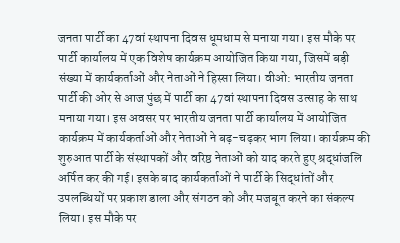जनता पार्टी का 47वां स्थापना दिवस धूमधाम से मनाया गया। इस मौके पर पार्टी कार्यालय में एक विशेष कार्यक्रम आयोजित किया गया, जिसमें बड़ी संख्या में कार्यकर्ताओं और नेताओं ने हिस्सा लिया। वीओ: भारतीय जनता पार्टी की ओर से आज पुंछ में पार्टी का 47वां स्थापना दिवस उत्साह के साथ मनाया गया। इस अवसर पर भारतीय जनता पार्टी कार्यालय में आयोजित कार्यक्रम में कार्यकर्ताओं और नेताओं ने बढ़-चढ़कर भाग लिया। कार्यक्रम की शुरुआत पार्टी के संस्थापकों और वरिष्ठ नेताओं को याद करते हुए श्रद्धांजलि अर्पित कर की गई। इसके बाद कार्यकर्ताओं ने पार्टी के सिद्धांतों और उपलब्धियों पर प्रकाश डाला और संगठन को और मजबूत करने का संकल्प लिया। इस मौके पर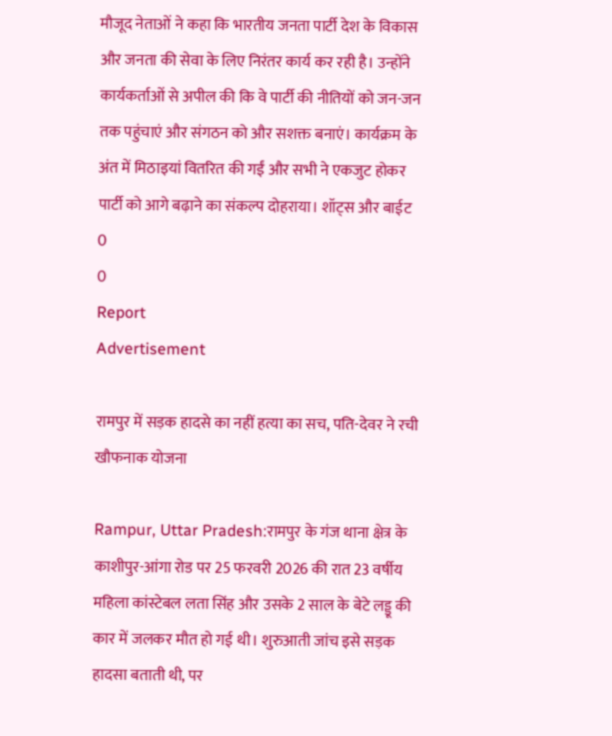मौजूद नेताओं ने कहा कि भारतीय जनता पार्टी देश के विकास और जनता की सेवा के लिए निरंतर कार्य कर रही है। उन्होंने कार्यकर्ताओं से अपील की कि वे पार्टी की नीतियों को जन-जन तक पहुंचाएं और संगठन को और सशक्त बनाएं। कार्यक्रम के अंत में मिठाइयां वितरित की गईं और सभी ने एकजुट होकर पार्टी को आगे बढ़ाने का संकल्प दोहराया। शॉट्स और बाईट
0
0
Report
Advertisement

रामपुर में सड़क हादसे का नहीं हत्या का सच, पति-देवर ने रची खौफनाक योजना

Rampur, Uttar Pradesh:रामपुर के गंज थाना क्षेत्र के काशीपुर-आंगा रोड पर 25 फरवरी 2026 की रात 23 वर्षीय महिला कांस्टेबल लता सिंह और उसके 2 साल के बेटे लड्डू की कार में जलकर मौत हो गई थी। शुरुआती जांच इसे सड़क हादसा बताती थी, पर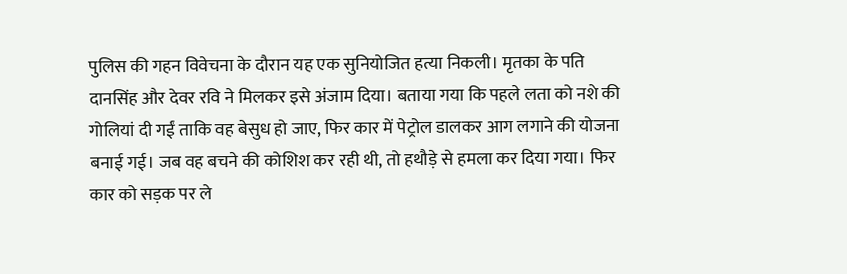पुलिस की गहन विवेचना के दौरान यह एक सुनियोजित हत्या निकली। मृतका के पति दानसिंह और देवर रवि ने मिलकर इसे अंजाम दिया। बताया गया कि पहले लता को नशे की गोलियां दी गईं ताकि वह बेसुध हो जाए, फिर कार में पेट्रोल डालकर आग लगाने की योजना बनाई गई। जब वह बचने की कोशिश कर रही थी, तो हथौड़े से हमला कर दिया गया। फिर कार को सड़क पर ले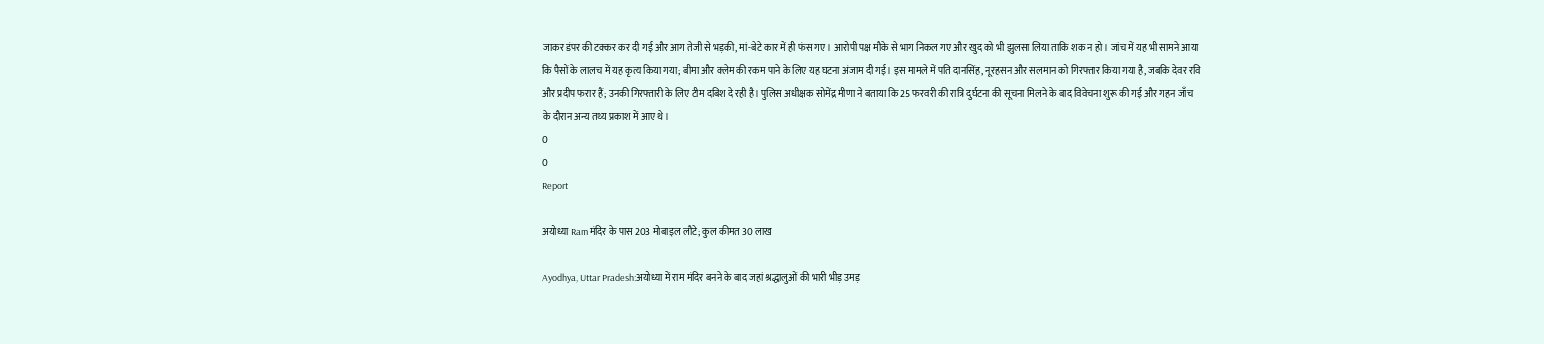जाकर डंपर की टक्कर कर दी गई और आग तेजी से भड़की, मां-बेटे कार में ही फंस गए। आरोपी पक्ष मौके से भाग निकल गए और खुद को भी झुलसा लिया ताकि शक न हो। जांच में यह भी सामने आया कि पैसों के लालच में यह कृत्य किया गया; बीमा और क्लेम की रकम पाने के लिए यह घटना अंजाम दी गई। इस मामले में पति दानसिंह, नूरहसन और सलमान को गिरफ्तार किया गया है, जबकि देवर रवि और प्रदीप फरार हैं; उनकी गिरफ्तारी के लिए टीम दबिश दे रही है। पुलिस अधीक्षक सोमेंद्र मीणा ने बताया कि 25 फरवरी की रात्रि दुर्घटना की सूचना मिलने के बाद विवेचना शुरू की गई और गहन जाँच के दौरान अन्य तथ्य प्रकाश में आए थे।
0
0
Report

अयोध्या Ram मंदिर के पास 203 मोबाइल लौटे; कुल कीमत 30 लाख

Ayodhya, Uttar Pradesh:अयोध्या में राम मंदिर बनने के बाद जहां श्रद्धालुओं की भारी भीड़ उमड़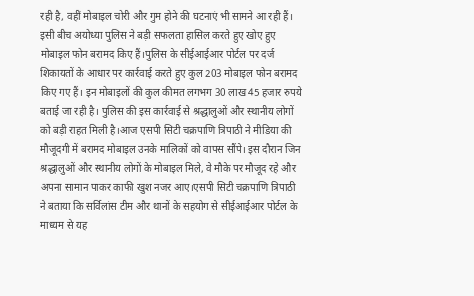रही है, वहीं मोबाइल चोरी और गुम होने की घटनाएं भी सामने आ रही हैं। इसी बीच अयोध्या पुलिस ने बड़ी सफलता हासिल करते हुए खोए हुए मोबाइल फोन बरामद किए हैं।पुलिस के सीईआईआर पोर्टल पर दर्ज शिकायतों के आधार पर कार्रवाई करते हुए कुल 203 मोबाइल फोन बरामद किए गए हैं। इन मोबाइलों की कुल कीमत लगभग 30 लाख 45 हजार रुपये बताई जा रही है। पुलिस की इस कार्रवाई से श्रद्धालुओं और स्थानीय लोगों को बड़ी राहत मिली है।आज एसपी सिटी चक्रपाणि त्रिपाठी ने मीडिया की मौजूदगी में बरामद मोबाइल उनके मालिकों को वापस सौंपे। इस दौरान जिन श्रद्धालुओं और स्थानीय लोगों के मोबाइल मिले, वे मौके पर मौजूद रहे और अपना सामान पाकर काफी खुश नजर आए।एसपी सिटी चक्रपाणि त्रिपाठी ने बताया कि सर्विलांस टीम और थानों के सहयोग से सीईआईआर पोर्टल के माध्यम से यह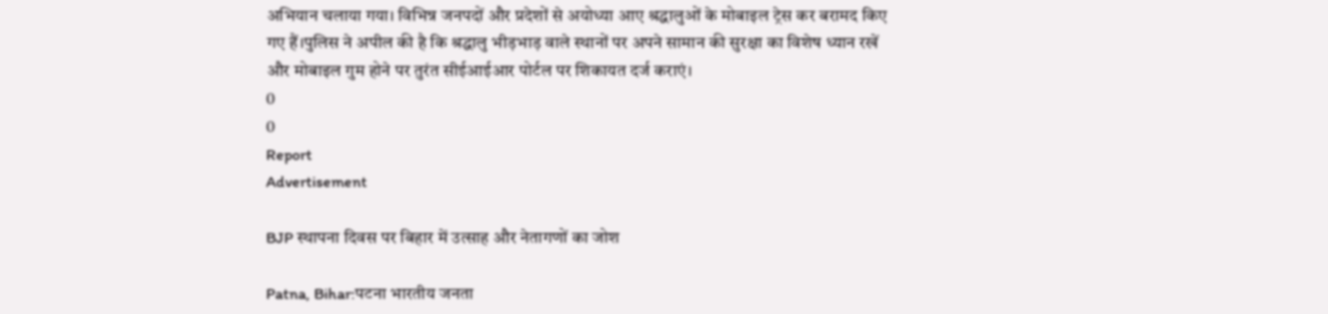अभियान चलाया गया। विभिन्न जनपदों और प्रदेशों से अयोध्या आए श्रद्धालुओं के मोबाइल ट्रेस कर बरामद किए गए हैं।पुलिस ने अपील की है कि श्रद्धालु भीड़भाड़ वाले स्थानों पर अपने सामान की सुरक्षा का विशेष ध्यान रखें और मोबाइल गुम होने पर तुरंत सीईआईआर पोर्टल पर शिकायत दर्ज कराएं।
0
0
Report
Advertisement

BJP स्थापना दिवस पर बिहार में उत्साह और नेतागणों का जोश

Patna, Bihar:पटना भारतीय जनता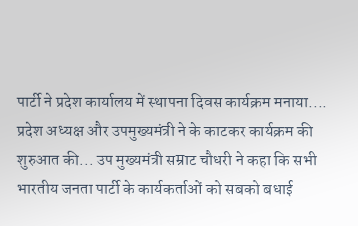पार्टी ने प्रदेश कार्यालय में स्थापना दिवस कार्यक्रम मनाया.... प्रदेश अध्यक्ष और उपमुख्यमंत्री ने के काटकर कार्यक्रम की शुरुआत की... उप मुख्यमंत्री सम्राट चौधरी ने कहा कि सभी भारतीय जनता पार्टी के कार्यकर्ताओं को सबको बधाई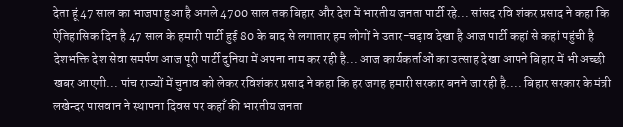देता हूं 47 साल का भाजपा हुआ है अगले 4700 साल तक बिहार और देश में भारतीय जनता पार्टी रहे... सांसद रवि शंकर प्रसाद ने कहा कि ऐतिहासिक दिन है 47 साल के हमारी पार्टी हुई 80 के बाद से लगातार हम लोगों ने उतार-चढ़ाव देखा है आज पार्टी कहां से कहां पहुंची है देशभक्ति देश सेवा समर्पण आज पूरी पार्टी दुनिया में अपना नाम कर रही है... आज कार्यकर्ताओं का उत्साह देखा आपने बिहार में भी अच्छी खबर आएगी... पांच राज्यों में चुनाव को लेकर रविशंकर प्रसाद ने कहा कि हर जगह हमारी सरकार बनने जा रही है.... बिहार सरकार के मंत्री लखेन्दर पासवान ने स्थापना दिवस पर कहाँ की भारतीय जनता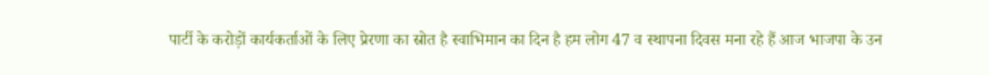पार्टी के करोड़ों कार्यकर्ताओं के लिए प्रेरणा का स्रोत है स्वाभिमान का दिन है हम लोग 47 व स्थापना दिवस मना रहे हैं आज भाजपा के उन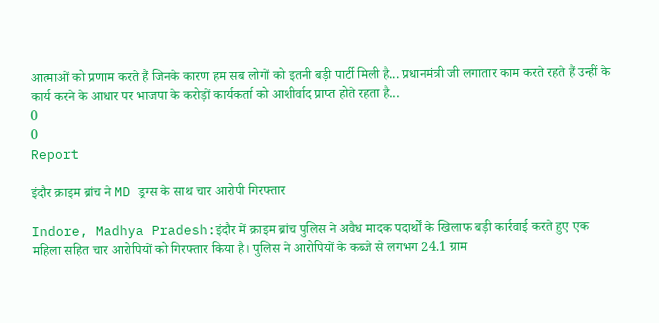आत्माओं को प्रणाम करते हैं जिनके कारण हम सब लोगों को इतनी बड़ी पार्टी मिली है... प्रधानमंत्री जी लगातार काम करते रहते हैं उन्हीं के कार्य करने के आधार पर भाजपा के करोड़ों कार्यकर्ता को आशीर्वाद प्राप्त होते रहता है...
0
0
Report

इंदौर क्राइम ब्रांच ने MD ड्रग्स के साथ चार आरोपी गिरफ्तार

Indore, Madhya Pradesh:इंदौर में क्राइम ब्रांच पुलिस ने अवैध मादक पदार्थों के खिलाफ बड़ी कार्रवाई करते हुए एक महिला सहित चार आरोपियों को गिरफ्तार किया है। पुलिस ने आरोपियों के कब्जे से लगभग 24.1 ग्राम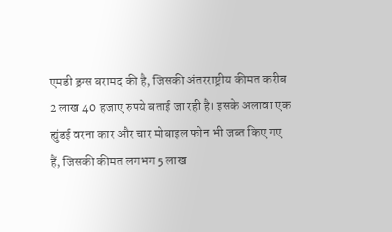एमडी ड्रग्स बरामद की है, जिसकी अंतरराष्ट्रीय कीमत करीब 2 लाख 40 हजाए रुपये बताई जा रही है। इसके अलावा एक ह्युंडई वरना कार और चार मोबाइल फोन भी जब्त किए गए हैं, जिसकी कीमत लगभग 5 लाख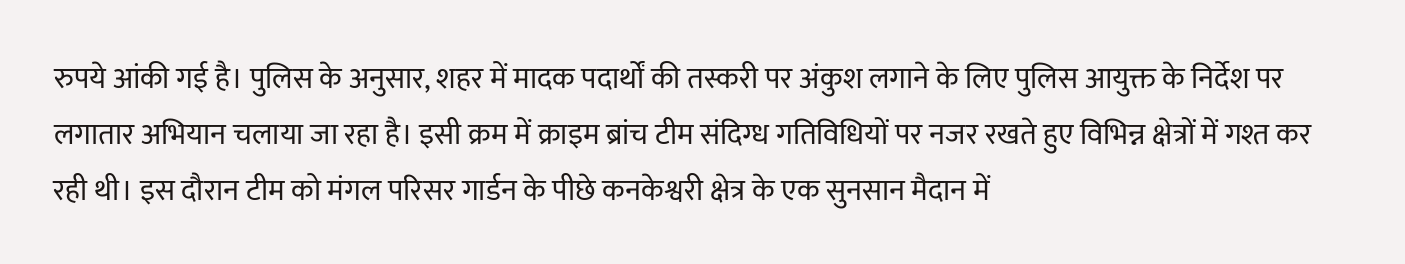रुपये आंकी गई है। पुलिस के अनुसार, शहर में मादक पदार्थों की तस्करी पर अंकुश लगाने के लिए पुलिस आयुक्त के निर्देश पर लगातार अभियान चलाया जा रहा है। इसी क्रम में क्राइम ब्रांच टीम संदिग्ध गतिविधियों पर नजर रखते हुए विभिन्न क्षेत्रों में गश्त कर रही थी। इस दौरान टीम को मंगल परिसर गार्डन के पीछे कनकेश्वरी क्षेत्र के एक सुनसान मैदान में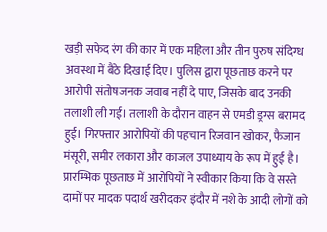खड़ी सफेद रंग की कार में एक महिला और तीन पुरुष संदिग्ध अवस्था में बैठे दिखाई दिए। पुलिस द्वारा पूछताछ करने पर आरोपी संतोषजनक जवाब नहीं दे पाए, जिसके बाद उनकी तलाशी ली गई। तलाशी के दौरान वाहन से एमडी ड्रग्स बरामद हुई। गिरफ्तार आरोपियों की पहचान रिजवान खोकर, फैजान मंसूरी, समीर लकारा और काजल उपाध्याय के रूप में हुई है। प्रारम्भिक पूछताछ में आरोपियों ने स्वीकार किया कि वे सस्ते दामों पर मादक पदार्थ खरीदकर इंदौर में नशे के आदी लोगों को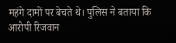महंगे दामों पर बेचते थे। पुलिस ने बताया कि आरोपी रिजवान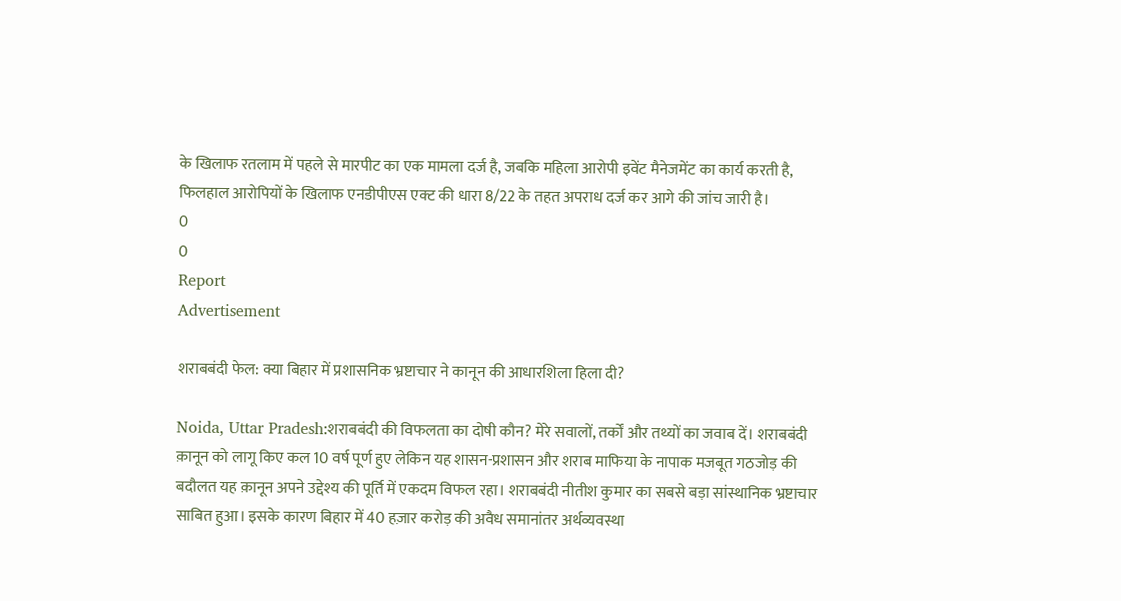के खिलाफ रतलाम में पहले से मारपीट का एक मामला दर्ज है, जबकि महिला आरोपी इवेंट मैनेजमेंट का कार्य करती है, फिलहाल आरोपियों के खिलाफ एनडीपीएस एक्ट की धारा 8/22 के तहत अपराध दर्ज कर आगे की जांच जारी है।
0
0
Report
Advertisement

शराबबंदी फेल: क्या बिहार में प्रशासनिक भ्रष्टाचार ने कानून की आधारशिला हिला दी?

Noida, Uttar Pradesh:शराबबंदी की विफलता का दोषी कौन? मेरे सवालों, तर्कों और तथ्यों का जवाब दें। शराबबंदी क़ानून को लागू किए कल 10 वर्ष पूर्ण हुए लेकिन यह शासन-प्रशासन और शराब माफिया के नापाक मजबूत गठजोड़ की बदौलत यह क़ानून अपने उद्देश्य की पूर्ति में एकदम विफल रहा। शराबबंदी नीतीश कुमार का सबसे बड़ा सांस्थानिक भ्रष्टाचार साबित हुआ। इसके कारण बिहार में 40 हज़ार करोड़ की अवैध समानांतर अर्थव्यवस्था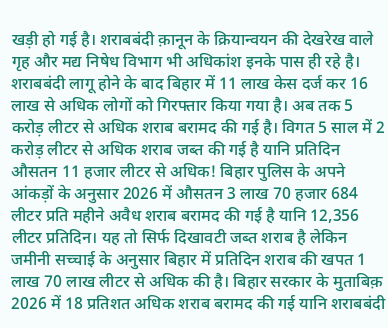खड़ी हो गई है। शराबबंदी क़ानून के क्रियान्वयन की देखरेख वाले गृह और मद्य निषेध विभाग भी अधिकांश इनके पास ही रहे है। शराबबंदी लागू होने के बाद बिहार में 11 लाख केस दर्ज कर 16 लाख से अधिक लोगों को गिरफ्तार किया गया है। अब तक 5 करोड़ लीटर से अधिक शराब बरामद की गई है। विगत 5 साल में 2 करोड़ लीटर से अधिक शराब जब्त की गई है यानि प्रतिदिन औसतन 11 हजार लीटर से अधिक! बिहार पुलिस के अपने आंकड़ों के अनुसार 2026 में औसतन 3 लाख 70 हजार 684 लीटर प्रति महीने अवैध शराब बरामद की गई है यानि 12,356 लीटर प्रतिदिन। यह तो सिर्फ दिखावटी जब्त शराब है लेकिन जमीनी सच्चाई के अनुसार बिहार में प्रतिदिन शराब की खपत 1 लाख 70 लाख लीटर से अधिक की है। बिहार सरकार के मुताबिक़ 2026 में 18 प्रतिशत अधिक शराब बरामद की गई यानि शराबबंदी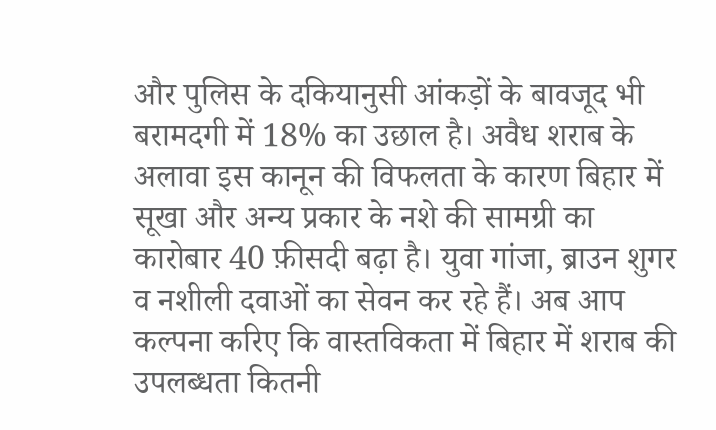और पुलिस के दकियानुसी आंकड़ों के बावजूद भी बरामदगी में 18% का उछाल है। अवैध शराब के अलावा इस कानून की विफलता के कारण बिहार में सूखा और अन्य प्रकार के नशे की सामग्री का कारोबार 40 फ़ीसदी बढ़ा है। युवा गांजा, ब्राउन शुगर व नशीली दवाओं का सेवन कर रहे हैं। अब आप कल्पना करिए कि वास्तविकता में बिहार में शराब की उपलब्धता कितनी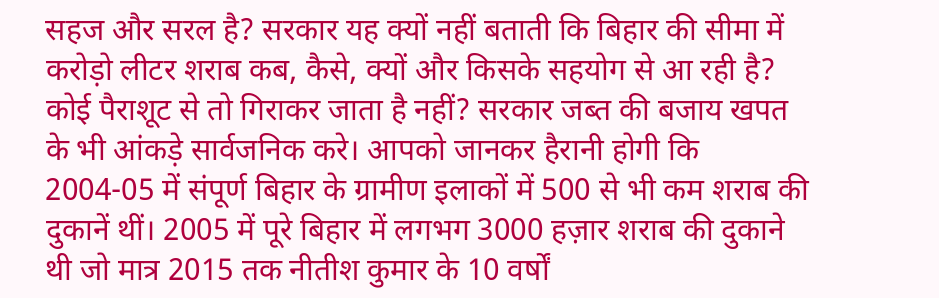सहज और सरल है? सरकार यह क्यों नहीं बताती कि बिहार की सीमा में करोड़ो लीटर शराब कब, कैसे, क्यों और किसके सहयोग से आ रही है? कोई पैराशूट से तो गिराकर जाता है नहीं? सरकार जब्त की बजाय खपत के भी आंकड़े सार्वजनिक करे। आपको जानकर हैरानी होगी कि 2004-05 में संपूर्ण बिहार के ग्रामीण इलाकों में 500 से भी कम शराब की दुकानें थीं। 2005 में पूरे बिहार में लगभग 3000 हज़ार शराब की दुकाने थी जो मात्र 2015 तक नीतीश कुमार के 10 वर्षों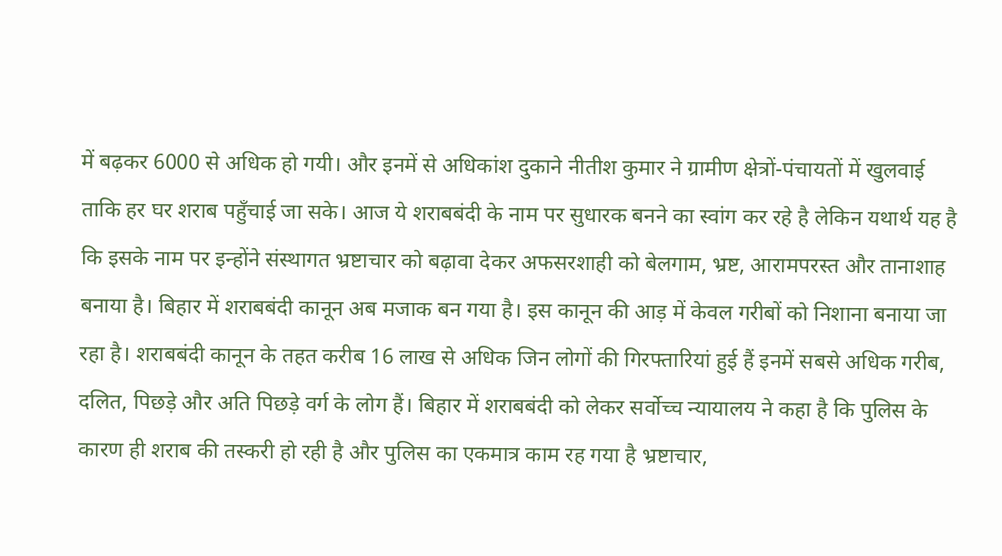में बढ़कर 6000 से अधिक हो गयी। और इनमें से अधिकांश दुकाने नीतीश कुमार ने ग्रामीण क्षेत्रों-पंचायतों में खुलवाई ताकि हर घर शराब पहुँचाई जा सके। आज ये शराबबंदी के नाम पर सुधारक बनने का स्वांग कर रहे है लेकिन यथार्थ यह है कि इसके नाम पर इन्होंने संस्थागत भ्रष्टाचार को बढ़ावा देकर अफसरशाही को बेलगाम, भ्रष्ट, आरामपरस्त और तानाशाह बनाया है। बिहार में शराबबंदी कानून अब मजाक बन गया है। इस कानून की आड़ में केवल गरीबों को निशाना बनाया जा रहा है। शराबबंदी कानून के तहत करीब 16 लाख से अधिक जिन लोगों की गिरफ्तारियां हुई हैं इनमें सबसे अधिक गरीब, दलित, पिछड़े और अति पिछड़े वर्ग के लोग हैं। बिहार में शराबबंदी को लेकर सर्वोच्च न्यायालय ने कहा है कि पुलिस के कारण ही शराब की तस्करी हो रही है और पुलिस का एकमात्र काम रह गया है भ्रष्टाचार,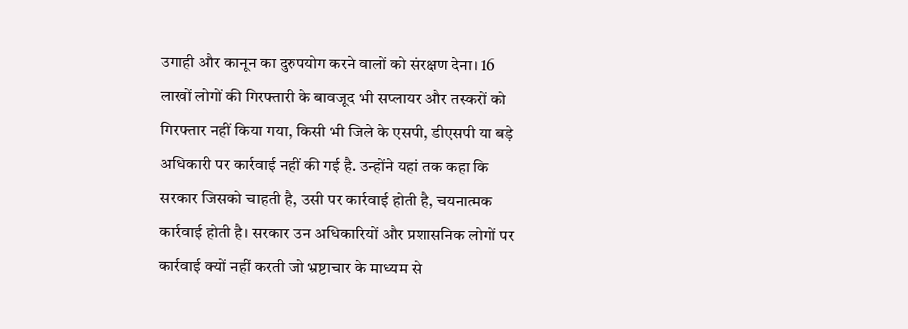उगाही और कानून का दुरुपयोग करने वालों को संरक्षण देना। 16 लाखों लोगों की गिरफ्तारी के बावजूद भी सप्लायर और तस्करों को गिरफ्तार नहीं किया गया, किसी भी जिले के एसपी, डीएसपी या बड़े अधिकारी पर कार्रवाई नहीं की गई है. उन्होंने यहां तक कहा कि सरकार जिसको चाहती है, उसी पर कार्रवाई होती है, चयनात्मक कार्रवाई होती है। सरकार उन अधिकारियों और प्रशासनिक लोगों पर कार्रवाई क्यों नहीं करती जो भ्रष्टाचार के माध्यम से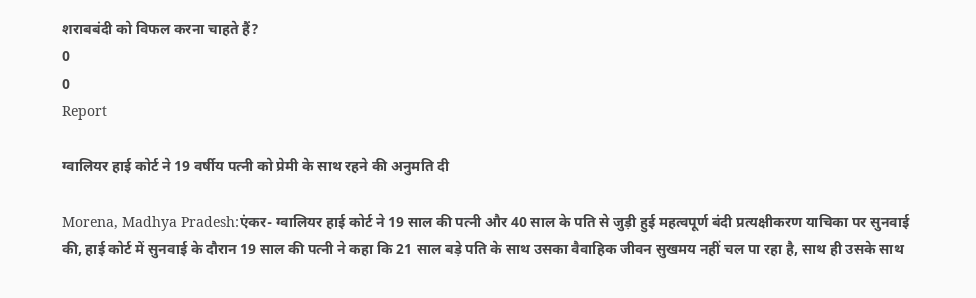शराबबंदी को विफल करना चाहते हैं?
0
0
Report

ग्वालियर हाई कोर्ट ने 19 वर्षीय पत्नी को प्रेमी के साथ रहने की अनुमति दी

Morena, Madhya Pradesh:एंकर- ग्वालियर हाई कोर्ट ने 19 साल की पत्नी और 40 साल के पति से जुड़ी हुई महत्वपूर्ण बंदी प्रत्यक्षीकरण याचिका पर सुनवाई की, हाई कोर्ट में सुनवाई के दौरान 19 साल की पत्नी ने कहा कि 21 साल बड़े पति के साथ उसका वैवाहिक जीवन सुखमय नहीं चल पा रहा है, साथ ही उसके साथ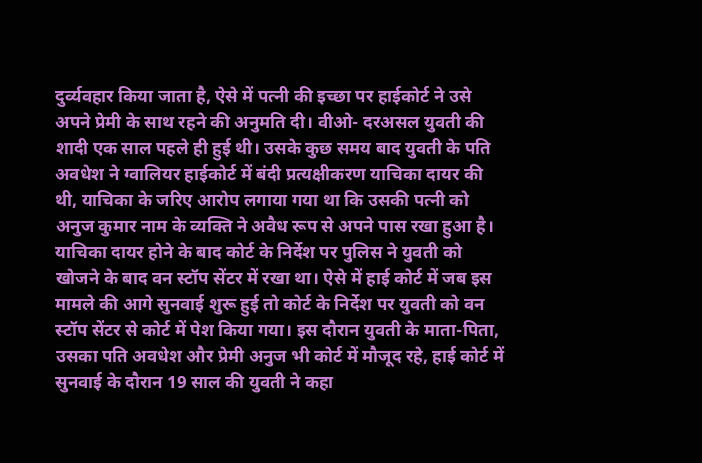दुर्व्यवहार किया जाता है, ऐसे में पत्नी की इच्छा पर हाईकोर्ट ने उसे अपने प्रेमी के साथ रहने की अनुमति दी। वीओ- दरअसल युवती की शादी एक साल पहले ही हुई थी। उसके कुछ समय बाद युवती के पति अवधेश ने ग्वालियर हाईकोर्ट में बंदी प्रत्यक्षीकरण याचिका दायर की थी, याचिका के जरिए आरोप लगाया गया था कि उसकी पत्नी को अनुज कुमार नाम के व्यक्ति ने अवैध रूप से अपने पास रखा हुआ है। याचिका दायर होने के बाद कोर्ट के निर्देश पर पुलिस ने युवती को खोजने के बाद वन स्टॉप सेंटर में रखा था। ऐसे में हाई कोर्ट में जब इस मामले की आगे सुनवाई शुरू हुई तो कोर्ट के निर्देश पर युवती को वन स्टॉप सेंटर से कोर्ट में पेश किया गया। इस दौरान युवती के माता-पिता, उसका पति अवधेश और प्रेमी अनुज भी कोर्ट में मौजूद रहे, हाई कोर्ट में सुनवाई के दौरान 19 साल की युवती ने कहा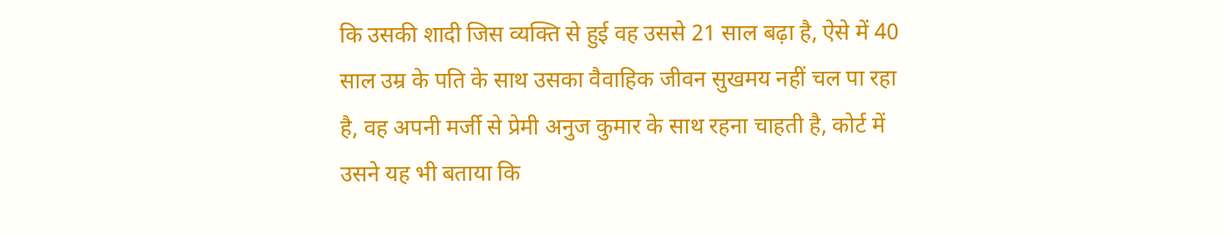कि उसकी शादी जिस व्यक्ति से हुई वह उससे 21 साल बढ़ा है, ऐसे में 40 साल उम्र के पति के साथ उसका वैवाहिक जीवन सुखमय नहीं चल पा रहा है, वह अपनी मर्जी से प्रेमी अनुज कुमार के साथ रहना चाहती है, कोर्ट में उसने यह भी बताया कि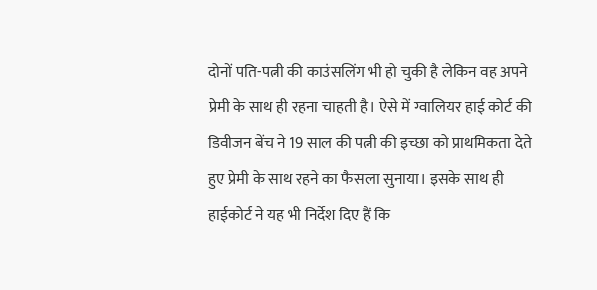दोनों पति-पत्नी की काउंसलिंग भी हो चुकी है लेकिन वह अपने प्रेमी के साथ ही रहना चाहती है। ऐसे में ग्वालियर हाई कोर्ट की डिवीजन बेंच ने 19 साल की पत्नी की इच्छा को प्राथमिकता देते हुए प्रेमी के साथ रहने का फैसला सुनाया। इसके साथ ही हाईकोर्ट ने यह भी निर्देश दिए हैं कि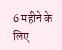6 महीने के लिए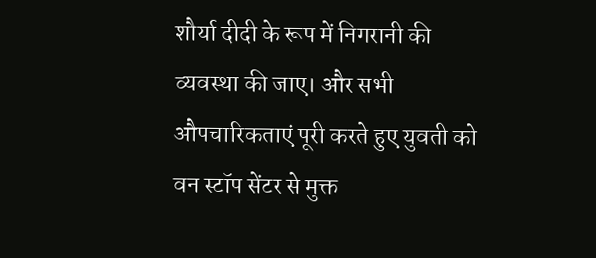शौर्या दीदी के रूप में निगरानी की व्यवस्था की जाए। और सभी औपचारिकताएं पूरी करते हुए युवती को वन स्टॉप सेंटर से मुक्त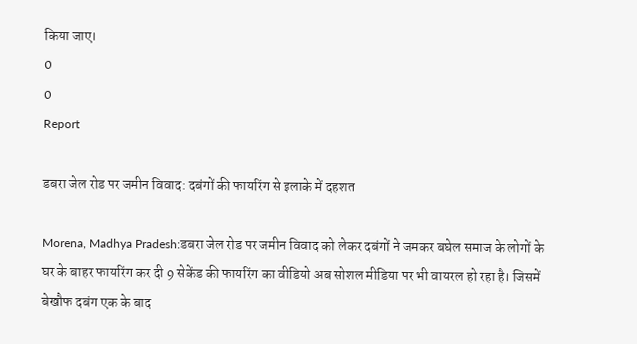किया जाए।
0
0
Report

डबरा जेल रोड पर जमीन विवाद: दबंगों की फायरिंग से इलाके में दहशत

Morena, Madhya Pradesh:डबरा जेल रोड पर जमीन विवाद को लेकर दबंगों ने जमकर बघेल समाज के लोगों के घर के बाहर फायरिंग कर दी 9 सेकेंड की फायरिंग का वीडियो अब सोशल मीडिया पर भी वायरल हो रहा है। जिसमें बेखौफ दबंग एक के बाद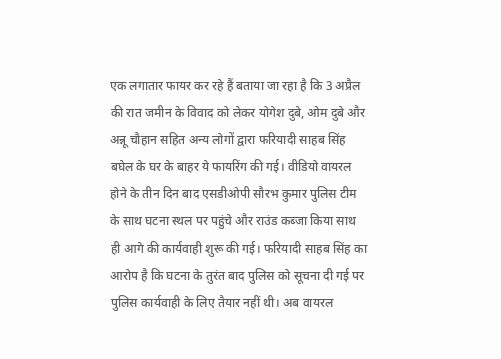एक लगातार फायर कर रहे हैं बताया जा रहा है कि 3 अप्रैल की रात जमीन के विवाद को लेकर योगेश दुबे, ओम दुबे और अन्नू चौहान सहित अन्य लोगों द्वारा फरियादी साहब सिंह बघेल के घर के बाहर ये फायरिंग की गई। वीडियो वायरल होने के तीन दिन बाद एसडीओपी सौरभ कुमार पुलिस टीम के साथ घटना स्थल पर पहुंचे और राउंड कब्जा किया साथ ही आगे की कार्यवाही शुरू की गई। फरियादी साहब सिंह का आरोप है कि घटना के तुरंत बाद पुलिस को सूचना दी गई पर पुलिस कार्यवाही के लिए तैयार नहीं थी। अब वायरल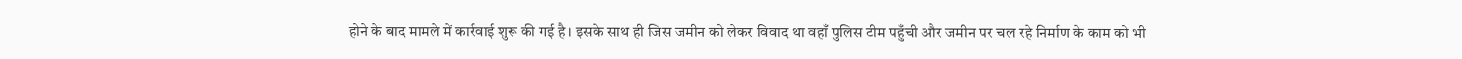होने के बाद मामले में कार्रवाई शुरू की गई है। इसके साथ ही जिस जमीन को लेकर विवाद था वहाँ पुलिस टीम पहुँची और जमीन पर चल रहे निर्माण के काम को भी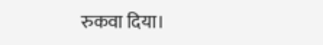रुकवा दिया।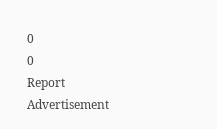0
0
Report
Advertisement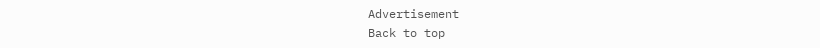Advertisement
Back to top